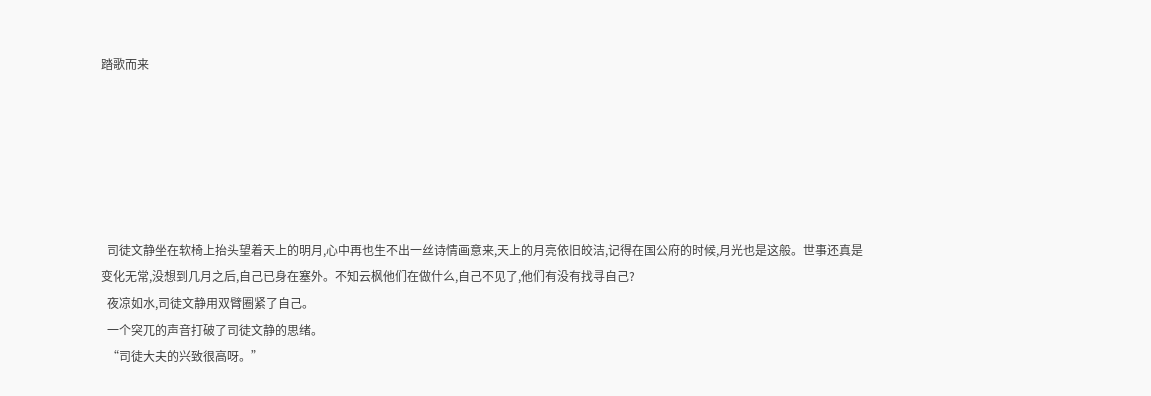踏歌而来






  司徒文静坐在软椅上抬头望着天上的明月,心中再也生不出一丝诗情画意来,天上的月亮依旧皎洁,记得在国公府的时候,月光也是这般。世事还真是变化无常,没想到几月之后,自己已身在塞外。不知云枫他们在做什么,自己不见了,他们有没有找寻自己?
  夜凉如水,司徒文静用双臂圈紧了自己。
  一个突兀的声音打破了司徒文静的思绪。
  “司徒大夫的兴致很高呀。”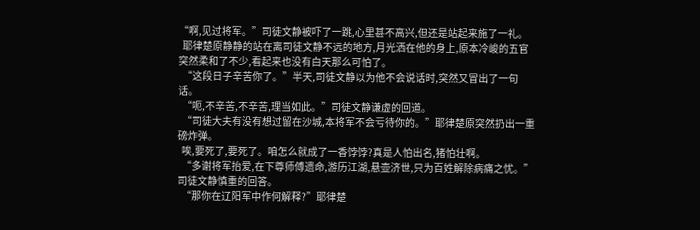“啊,见过将军。”司徒文静被吓了一跳,心里甚不高兴,但还是站起来施了一礼。
  耶律楚原静静的站在离司徒文静不远的地方,月光洒在他的身上,原本冷峻的五官突然柔和了不少,看起来也没有白天那么可怕了。
  “这段日子辛苦你了。”半天,司徒文静以为他不会说话时,突然又冒出了一句话。
  “呃,不辛苦,不辛苦,理当如此。”司徒文静谦虚的回道。
  “司徒大夫有没有想过留在沙城,本将军不会亏待你的。”耶律楚原突然扔出一重磅炸弹。
  唉,要死了,要死了。咱怎么就成了一香饽饽?真是人怕出名,猪怕壮啊。
  “多谢将军抬爱,在下尊师傅遗命,游历江湖,悬壶济世,只为百姓解除病痛之忧。”司徒文静慎重的回答。
  “那你在辽阳军中作何解释?”耶律楚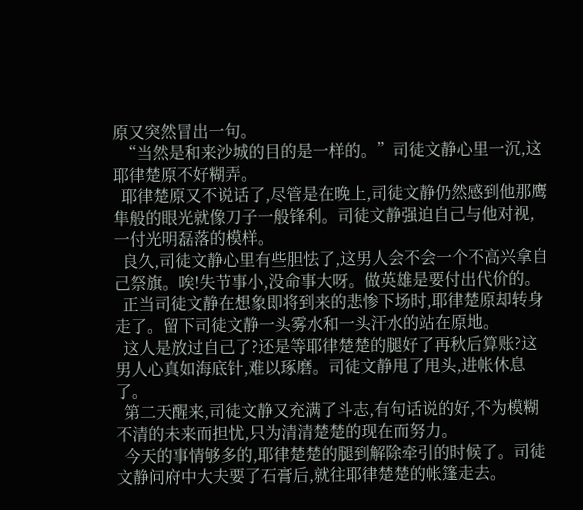原又突然冒出一句。
  “当然是和来沙城的目的是一样的。”司徒文静心里一沉,这耶律楚原不好糊弄。
  耶律楚原又不说话了,尽管是在晚上,司徒文静仍然感到他那鹰隼般的眼光就像刀子一般锋利。司徒文静强迫自己与他对视,一付光明磊落的模样。
  良久,司徒文静心里有些胆怯了,这男人会不会一个不高兴拿自己祭旗。唉!失节事小,没命事大呀。做英雄是要付出代价的。
  正当司徒文静在想象即将到来的悲惨下场时,耶律楚原却转身走了。留下司徒文静一头雾水和一头汗水的站在原地。
  这人是放过自己了?还是等耶律楚楚的腿好了再秋后算账?这男人心真如海底针,难以琢磨。司徒文静甩了甩头,进帐休息了。
  第二天醒来,司徒文静又充满了斗志,有句话说的好,不为模糊不清的未来而担忧,只为清清楚楚的现在而努力。
  今天的事情够多的,耶律楚楚的腿到解除牵引的时候了。司徒文静问府中大夫要了石膏后,就往耶律楚楚的帐篷走去。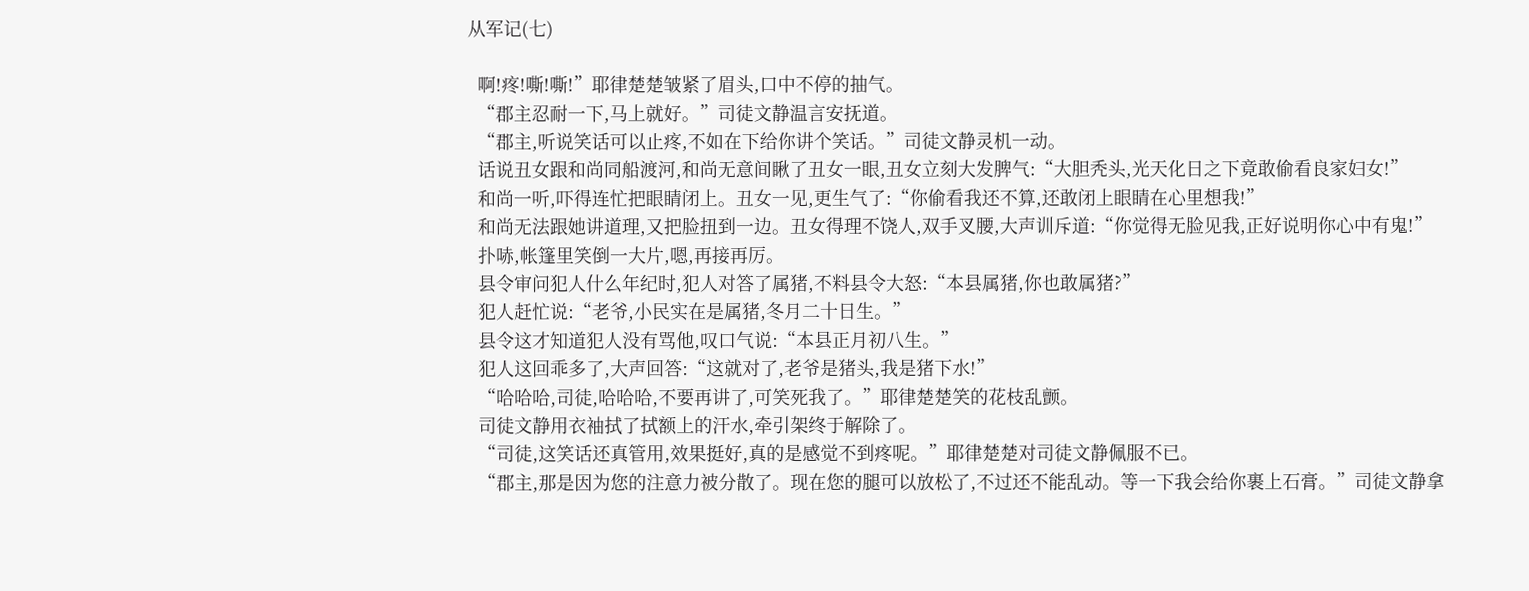从军记(七)

  啊!疼!嘶!嘶!”耶律楚楚皱紧了眉头,口中不停的抽气。
  “郡主忍耐一下,马上就好。”司徒文静温言安抚道。
  “郡主,听说笑话可以止疼,不如在下给你讲个笑话。”司徒文静灵机一动。
  话说丑女跟和尚同船渡河,和尚无意间瞅了丑女一眼,丑女立刻大发脾气:“大胆秃头,光天化日之下竟敢偷看良家妇女!”
  和尚一听,吓得连忙把眼睛闭上。丑女一见,更生气了:“你偷看我还不算,还敢闭上眼睛在心里想我!”
  和尚无法跟她讲道理,又把脸扭到一边。丑女得理不饶人,双手叉腰,大声训斥道:“你觉得无脸见我,正好说明你心中有鬼!”
  扑哧,帐篷里笑倒一大片,嗯,再接再厉。
  县令审问犯人什么年纪时,犯人对答了属猪,不料县令大怒:“本县属猪,你也敢属猪?”
  犯人赶忙说:“老爷,小民实在是属猪,冬月二十日生。”
  县令这才知道犯人没有骂他,叹口气说:“本县正月初八生。”
  犯人这回乖多了,大声回答:“这就对了,老爷是猪头,我是猪下水!”
  “哈哈哈,司徒,哈哈哈,不要再讲了,可笑死我了。”耶律楚楚笑的花枝乱颤。
  司徒文静用衣袖拭了拭额上的汗水,牵引架终于解除了。
  “司徒,这笑话还真管用,效果挺好,真的是感觉不到疼呢。”耶律楚楚对司徒文静佩服不已。
  “郡主,那是因为您的注意力被分散了。现在您的腿可以放松了,不过还不能乱动。等一下我会给你裹上石膏。”司徒文静拿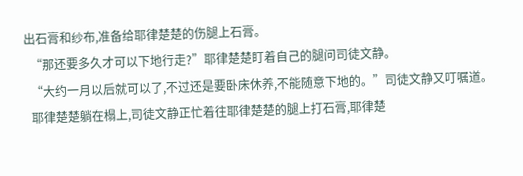出石膏和纱布,准备给耶律楚楚的伤腿上石膏。
  “那还要多久才可以下地行走?”耶律楚楚盯着自己的腿问司徒文静。
  “大约一月以后就可以了,不过还是要卧床休养,不能随意下地的。”司徒文静又叮嘱道。
  耶律楚楚躺在榻上,司徒文静正忙着往耶律楚楚的腿上打石膏,耶律楚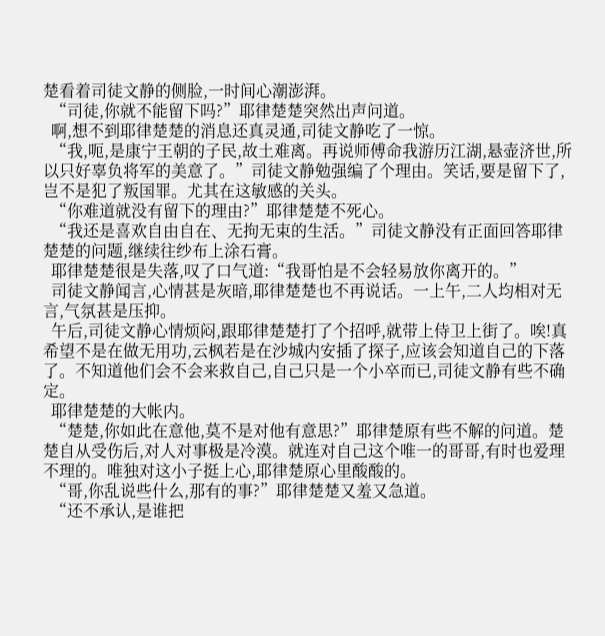楚看着司徒文静的侧脸,一时间心潮澎湃。
  “司徒,你就不能留下吗?”耶律楚楚突然出声问道。
  啊,想不到耶律楚楚的消息还真灵通,司徒文静吃了一惊。
  “我,呃,是康宁王朝的子民,故土难离。再说师傅命我游历江湖,悬壶济世,所以只好辜负将军的美意了。”司徒文静勉强编了个理由。笑话,要是留下了,岂不是犯了叛国罪。尤其在这敏感的关头。
  “你难道就没有留下的理由?”耶律楚楚不死心。
  “我还是喜欢自由自在、无拘无束的生活。”司徒文静没有正面回答耶律楚楚的问题,继续往纱布上涂石膏。
  耶律楚楚很是失落,叹了口气道:“我哥怕是不会轻易放你离开的。”
  司徒文静闻言,心情甚是灰暗,耶律楚楚也不再说话。一上午,二人均相对无言,气氛甚是压抑。
  午后,司徒文静心情烦闷,跟耶律楚楚打了个招呼,就带上侍卫上街了。唉!真希望不是在做无用功,云枫若是在沙城内安插了探子,应该会知道自己的下落了。不知道他们会不会来救自己,自己只是一个小卒而已,司徒文静有些不确定。
  耶律楚楚的大帐内。
  “楚楚,你如此在意他,莫不是对他有意思?”耶律楚原有些不解的问道。楚楚自从受伤后,对人对事极是冷漠。就连对自己这个唯一的哥哥,有时也爱理不理的。唯独对这小子挺上心,耶律楚原心里酸酸的。
  “哥,你乱说些什么,那有的事?”耶律楚楚又羞又急道。
  “还不承认,是谁把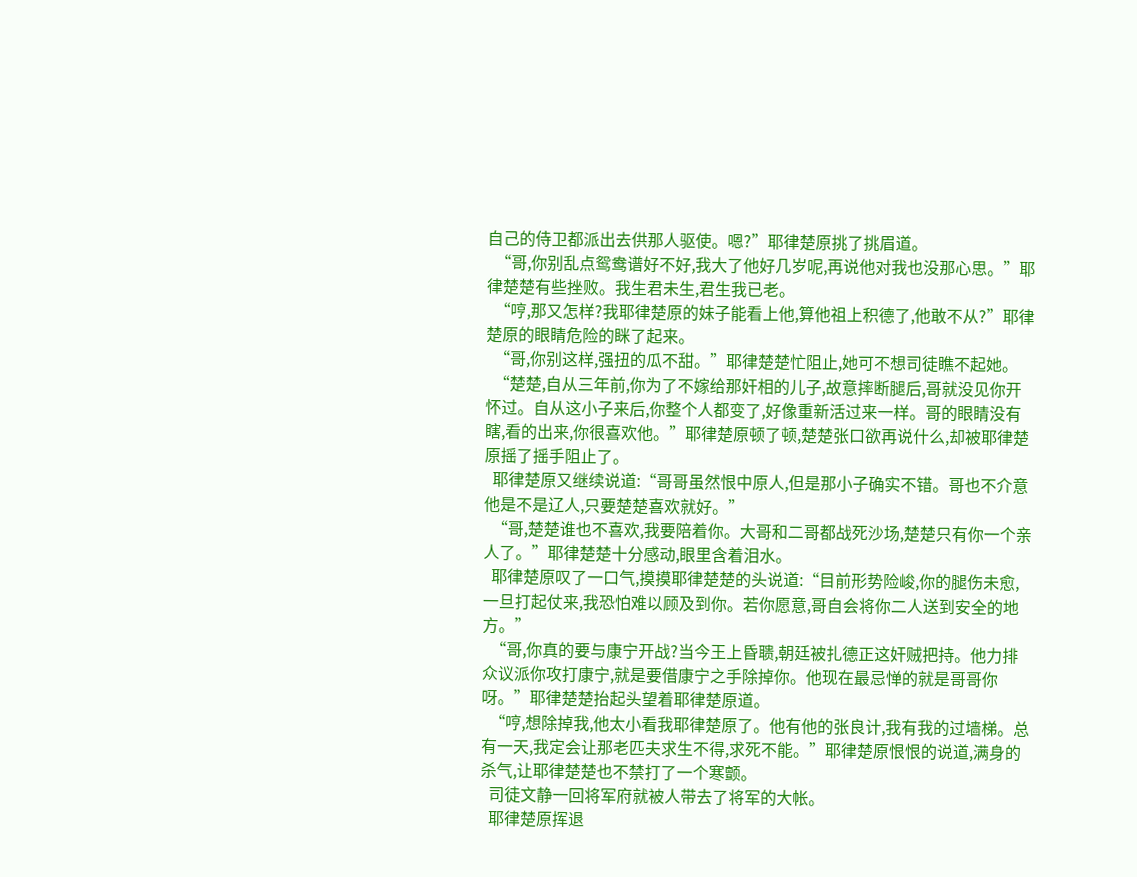自己的侍卫都派出去供那人驱使。嗯?”耶律楚原挑了挑眉道。
  “哥,你别乱点鸳鸯谱好不好,我大了他好几岁呢,再说他对我也没那心思。”耶律楚楚有些挫败。我生君未生,君生我已老。
  “哼,那又怎样?我耶律楚原的妹子能看上他,算他祖上积德了,他敢不从?”耶律楚原的眼睛危险的眯了起来。
  “哥,你别这样,强扭的瓜不甜。”耶律楚楚忙阻止,她可不想司徒瞧不起她。
  “楚楚,自从三年前,你为了不嫁给那奸相的儿子,故意摔断腿后,哥就没见你开怀过。自从这小子来后,你整个人都变了,好像重新活过来一样。哥的眼睛没有瞎,看的出来,你很喜欢他。”耶律楚原顿了顿,楚楚张口欲再说什么,却被耶律楚原摇了摇手阻止了。
  耶律楚原又继续说道:“哥哥虽然恨中原人,但是那小子确实不错。哥也不介意他是不是辽人,只要楚楚喜欢就好。”
  “哥,楚楚谁也不喜欢,我要陪着你。大哥和二哥都战死沙场,楚楚只有你一个亲人了。”耶律楚楚十分感动,眼里含着泪水。
  耶律楚原叹了一口气,摸摸耶律楚楚的头说道:“目前形势险峻,你的腿伤未愈,一旦打起仗来,我恐怕难以顾及到你。若你愿意,哥自会将你二人送到安全的地方。”
  “哥,你真的要与康宁开战?当今王上昏聩,朝廷被扎德正这奸贼把持。他力排众议派你攻打康宁,就是要借康宁之手除掉你。他现在最忌惮的就是哥哥你呀。”耶律楚楚抬起头望着耶律楚原道。
  “哼,想除掉我,他太小看我耶律楚原了。他有他的张良计,我有我的过墙梯。总有一天,我定会让那老匹夫求生不得,求死不能。”耶律楚原恨恨的说道,满身的杀气,让耶律楚楚也不禁打了一个寒颤。
  司徒文静一回将军府就被人带去了将军的大帐。
  耶律楚原挥退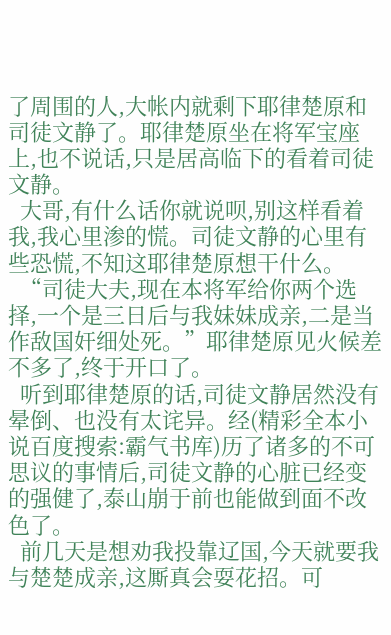了周围的人,大帐内就剩下耶律楚原和司徒文静了。耶律楚原坐在将军宝座上,也不说话,只是居高临下的看着司徒文静。
  大哥,有什么话你就说呗,别这样看着我,我心里渗的慌。司徒文静的心里有些恐慌,不知这耶律楚原想干什么。
  “司徒大夫,现在本将军给你两个选择,一个是三日后与我妹妹成亲,二是当作敌国奸细处死。”耶律楚原见火候差不多了,终于开口了。
  听到耶律楚原的话,司徒文静居然没有晕倒、也没有太诧异。经(精彩全本小说百度搜索:霸气书库)历了诸多的不可思议的事情后,司徒文静的心脏已经变的强健了,泰山崩于前也能做到面不改色了。
  前几天是想劝我投靠辽国,今天就要我与楚楚成亲,这厮真会耍花招。可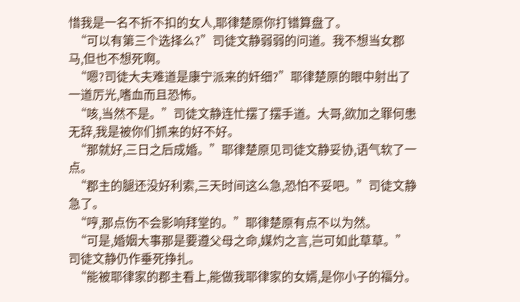惜我是一名不折不扣的女人,耶律楚原你打错算盘了。
  “可以有第三个选择么?”司徒文静弱弱的问道。我不想当女郡马,但也不想死啊。
  “嗯?司徒大夫难道是康宁派来的奸细?”耶律楚原的眼中射出了一道厉光,嗜血而且恐怖。
  “咳,当然不是。”司徒文静连忙摆了摆手道。大哥,欲加之罪何患无辞,我是被你们抓来的好不好。
  “那就好,三日之后成婚。”耶律楚原见司徒文静妥协,语气软了一点。
  “郡主的腿还没好利索,三天时间这么急,恐怕不妥吧。”司徒文静急了。
  “哼,那点伤不会影响拜堂的。”耶律楚原有点不以为然。
  “可是,婚姻大事那是要遵父母之命,媒灼之言,岂可如此草草。”司徒文静仍作垂死挣扎。
  “能被耶律家的郡主看上,能做我耶律家的女婿,是你小子的福分。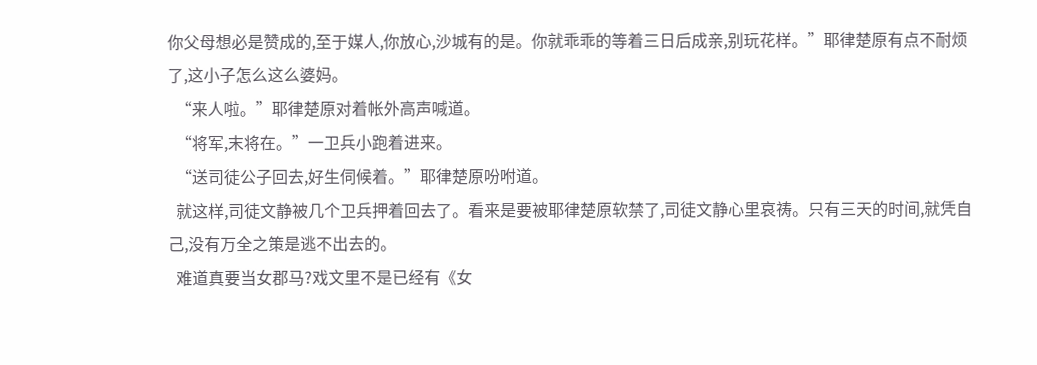你父母想必是赞成的,至于媒人,你放心,沙城有的是。你就乖乖的等着三日后成亲,别玩花样。”耶律楚原有点不耐烦了,这小子怎么这么婆妈。
  “来人啦。”耶律楚原对着帐外高声喊道。
  “将军,末将在。”一卫兵小跑着进来。
  “送司徒公子回去,好生伺候着。”耶律楚原吩咐道。
  就这样,司徒文静被几个卫兵押着回去了。看来是要被耶律楚原软禁了,司徒文静心里哀祷。只有三天的时间,就凭自己,没有万全之策是逃不出去的。
  难道真要当女郡马?戏文里不是已经有《女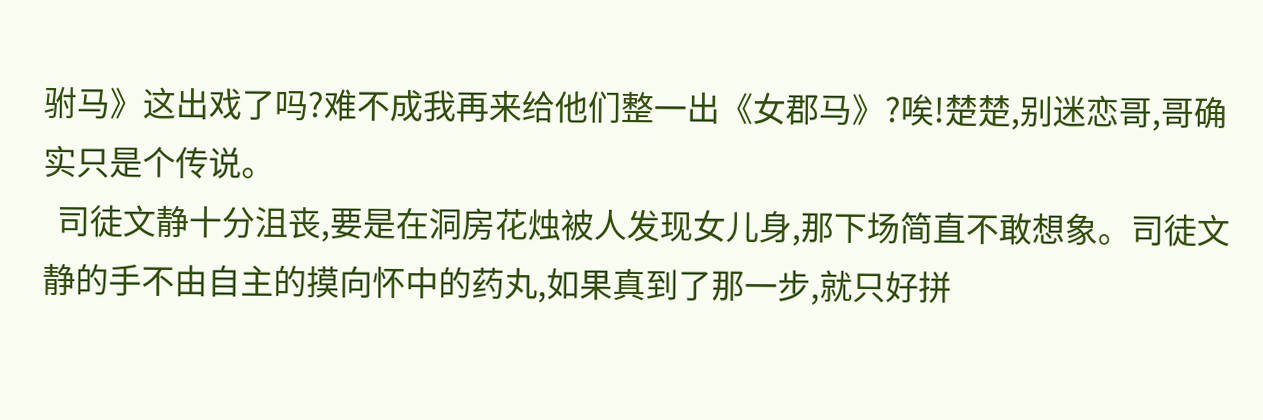驸马》这出戏了吗?难不成我再来给他们整一出《女郡马》?唉!楚楚,别迷恋哥,哥确实只是个传说。
  司徒文静十分沮丧,要是在洞房花烛被人发现女儿身,那下场简直不敢想象。司徒文静的手不由自主的摸向怀中的药丸,如果真到了那一步,就只好拼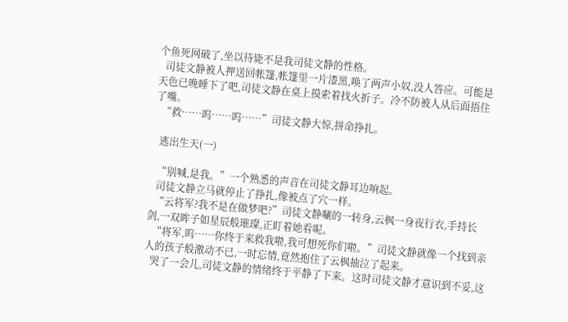个鱼死网破了,坐以待毙不是我司徒文静的性格。
  司徒文静被人押送回帐篷,帐篷里一片漆黑,唤了两声小奴,没人答应。可能是天色已晚睡下了吧,司徒文静在桌上摸索着找火折子。冷不防被人从后面捂住了嘴。
  “救……呜……呜……”司徒文静大惊,拼命挣扎。

  逃出生天(一)

  “别喊,是我。”一个熟悉的声音在司徒文静耳边响起。
  司徒文静立马就停止了挣扎,像被点了穴一样。
  “云将军?我不是在做梦吧?”司徒文静唰的一转身,云枫一身夜行衣,手持长剑,一双眸子如星辰般璀璨,正盯着她看呢。
  “将军,呜……你终于来救我啦,我可想死你们啦。”司徒文静就像一个找到亲人的孩子般激动不已,一时忘情,竟然抱住了云枫抽泣了起来。
  哭了一会儿,司徒文静的情绪终于平静了下来。这时司徒文静才意识到不妥,这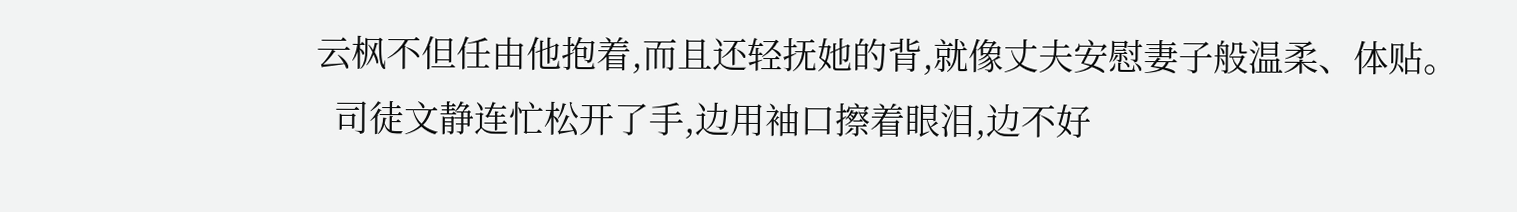云枫不但任由他抱着,而且还轻抚她的背,就像丈夫安慰妻子般温柔、体贴。
  司徒文静连忙松开了手,边用袖口擦着眼泪,边不好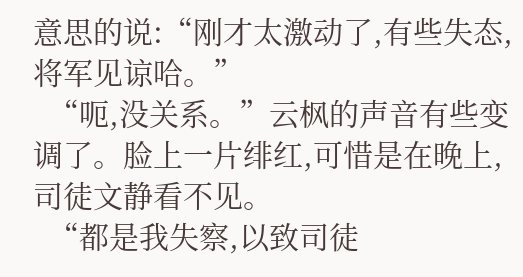意思的说:“刚才太激动了,有些失态,将军见谅哈。”
  “呃,没关系。”云枫的声音有些变调了。脸上一片绯红,可惜是在晚上,司徒文静看不见。
  “都是我失察,以致司徒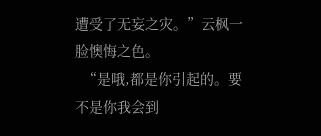遭受了无妄之灾。”云枫一脸懊悔之色。
  “是哦,都是你引起的。要不是你我会到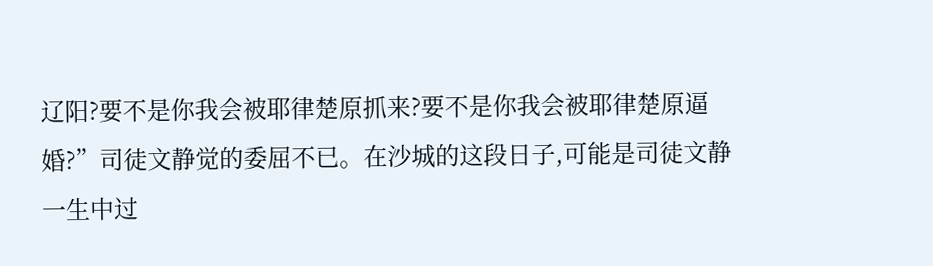辽阳?要不是你我会被耶律楚原抓来?要不是你我会被耶律楚原逼婚?”司徒文静觉的委屈不已。在沙城的这段日子,可能是司徒文静一生中过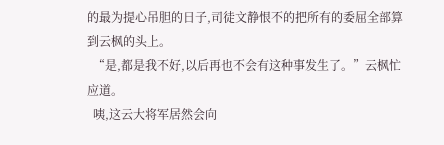的最为提心吊胆的日子,司徒文静恨不的把所有的委屈全部算到云枫的头上。
  “是,都是我不好,以后再也不会有这种事发生了。”云枫忙应道。
  咦,这云大将军居然会向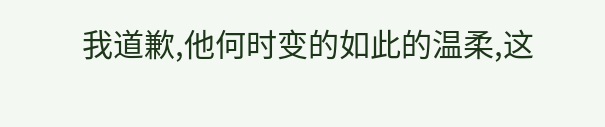我道歉,他何时变的如此的温柔,这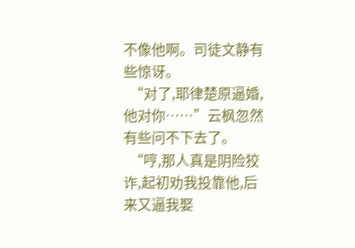不像他啊。司徒文静有些惊讶。
  “对了,耶律楚原逼婚,他对你……”云枫忽然有些问不下去了。
  “哼,那人真是阴险狡诈,起初劝我投靠他,后来又逼我娶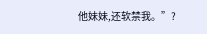他妹妹,还软禁我。”?